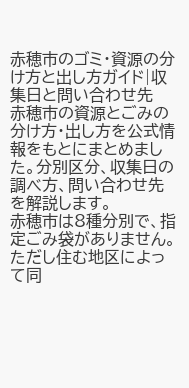赤穂市のゴミ・資源の分け方と出し方ガイド|収集日と問い合わせ先
赤穂市の資源とごみの分け方・出し方を公式情報をもとにまとめました。分別区分、収集日の調べ方、問い合わせ先を解説します。
赤穂市は8種分別で、指定ごみ袋がありません。 ただし住む地区によって同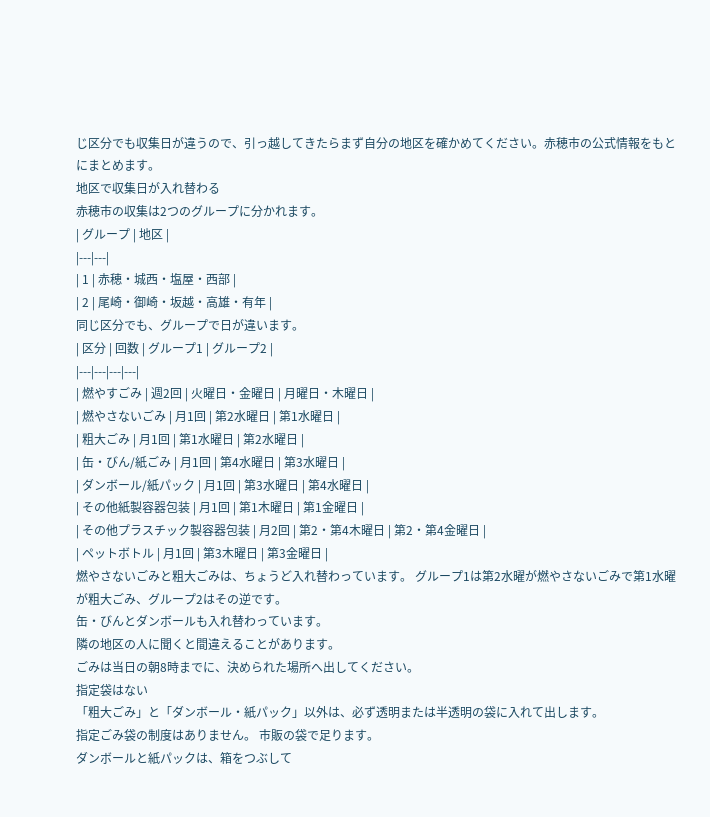じ区分でも収集日が違うので、引っ越してきたらまず自分の地区を確かめてください。赤穂市の公式情報をもとにまとめます。
地区で収集日が入れ替わる
赤穂市の収集は2つのグループに分かれます。
| グループ | 地区 |
|---|---|
| 1 | 赤穂・城西・塩屋・西部 |
| 2 | 尾崎・御崎・坂越・高雄・有年 |
同じ区分でも、グループで日が違います。
| 区分 | 回数 | グループ1 | グループ2 |
|---|---|---|---|
| 燃やすごみ | 週2回 | 火曜日・金曜日 | 月曜日・木曜日 |
| 燃やさないごみ | 月1回 | 第2水曜日 | 第1水曜日 |
| 粗大ごみ | 月1回 | 第1水曜日 | 第2水曜日 |
| 缶・びん/紙ごみ | 月1回 | 第4水曜日 | 第3水曜日 |
| ダンボール/紙パック | 月1回 | 第3水曜日 | 第4水曜日 |
| その他紙製容器包装 | 月1回 | 第1木曜日 | 第1金曜日 |
| その他プラスチック製容器包装 | 月2回 | 第2・第4木曜日 | 第2・第4金曜日 |
| ペットボトル | 月1回 | 第3木曜日 | 第3金曜日 |
燃やさないごみと粗大ごみは、ちょうど入れ替わっています。 グループ1は第2水曜が燃やさないごみで第1水曜が粗大ごみ、グループ2はその逆です。
缶・びんとダンボールも入れ替わっています。
隣の地区の人に聞くと間違えることがあります。
ごみは当日の朝8時までに、決められた場所へ出してください。
指定袋はない
「粗大ごみ」と「ダンボール・紙パック」以外は、必ず透明または半透明の袋に入れて出します。
指定ごみ袋の制度はありません。 市販の袋で足ります。
ダンボールと紙パックは、箱をつぶして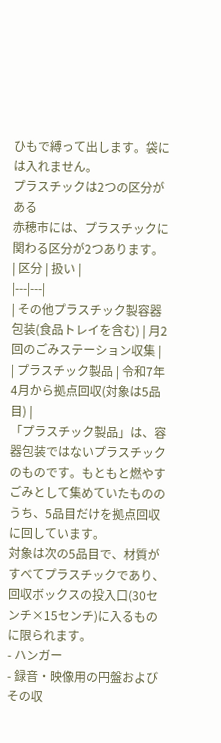ひもで縛って出します。袋には入れません。
プラスチックは2つの区分がある
赤穂市には、プラスチックに関わる区分が2つあります。
| 区分 | 扱い |
|---|---|
| その他プラスチック製容器包装(食品トレイを含む) | 月2回のごみステーション収集 |
| プラスチック製品 | 令和7年4月から拠点回収(対象は5品目) |
「プラスチック製品」は、容器包装ではないプラスチックのものです。もともと燃やすごみとして集めていたもののうち、5品目だけを拠点回収に回しています。
対象は次の5品目で、材質がすべてプラスチックであり、回収ボックスの投入口(30センチ×15センチ)に入るものに限られます。
- ハンガー
- 録音・映像用の円盤およびその収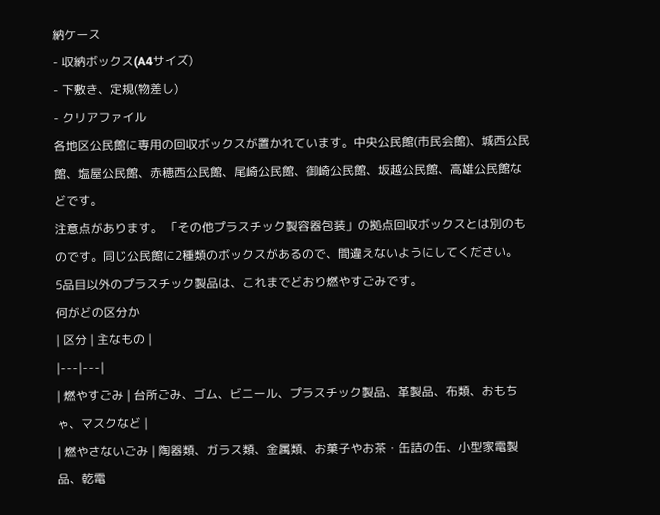納ケース
- 収納ボックス(A4サイズ)
- 下敷き、定規(物差し)
- クリアファイル
各地区公民館に専用の回収ボックスが置かれています。中央公民館(市民会館)、城西公民館、塩屋公民館、赤穂西公民館、尾崎公民館、御崎公民館、坂越公民館、高雄公民館などです。
注意点があります。 「その他プラスチック製容器包装」の拠点回収ボックスとは別のものです。同じ公民館に2種類のボックスがあるので、間違えないようにしてください。
5品目以外のプラスチック製品は、これまでどおり燃やすごみです。
何がどの区分か
| 区分 | 主なもの |
|---|---|
| 燃やすごみ | 台所ごみ、ゴム、ビニール、プラスチック製品、革製品、布類、おもちゃ、マスクなど |
| 燃やさないごみ | 陶器類、ガラス類、金属類、お菓子やお茶・缶詰の缶、小型家電製品、乾電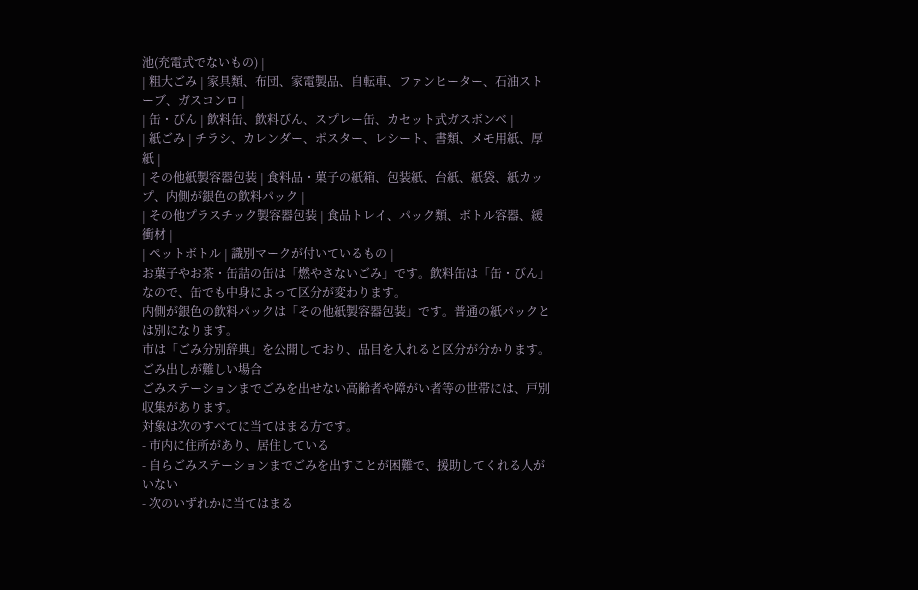池(充電式でないもの) |
| 粗大ごみ | 家具類、布団、家電製品、自転車、ファンヒーター、石油ストーブ、ガスコンロ |
| 缶・びん | 飲料缶、飲料びん、スプレー缶、カセット式ガスボンベ |
| 紙ごみ | チラシ、カレンダー、ポスター、レシート、書類、メモ用紙、厚紙 |
| その他紙製容器包装 | 食料品・菓子の紙箱、包装紙、台紙、紙袋、紙カップ、内側が銀色の飲料パック |
| その他プラスチック製容器包装 | 食品トレイ、パック類、ボトル容器、緩衝材 |
| ペットボトル | 識別マークが付いているもの |
お菓子やお茶・缶詰の缶は「燃やさないごみ」です。飲料缶は「缶・びん」なので、缶でも中身によって区分が変わります。
内側が銀色の飲料パックは「その他紙製容器包装」です。普通の紙パックとは別になります。
市は「ごみ分別辞典」を公開しており、品目を入れると区分が分かります。
ごみ出しが難しい場合
ごみステーションまでごみを出せない高齢者や障がい者等の世帯には、戸別収集があります。
対象は次のすべてに当てはまる方です。
- 市内に住所があり、居住している
- 自らごみステーションまでごみを出すことが困難で、援助してくれる人がいない
- 次のいずれかに当てはまる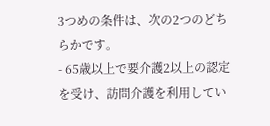3つめの条件は、次の2つのどちらかです。
- 65歳以上で要介護2以上の認定を受け、訪問介護を利用してい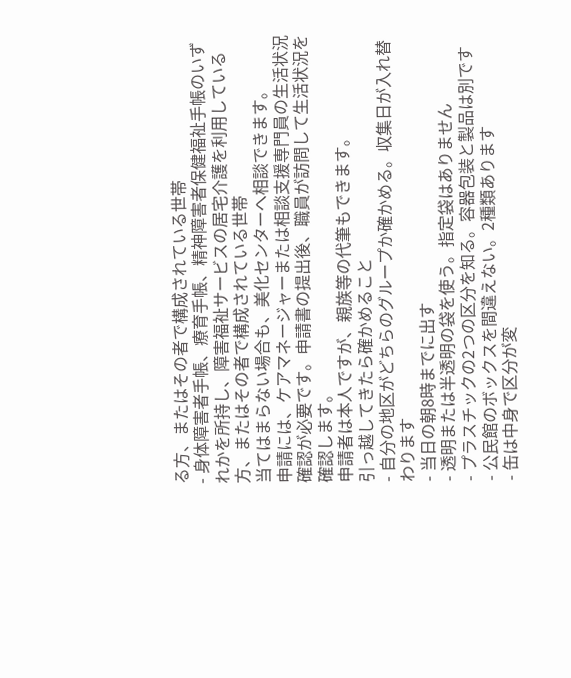る方、またはその者で構成されている世帯
- 身体障害者手帳、療育手帳、精神障害者保健福祉手帳のいずれかを所持し、障害福祉サービスの居宅介護を利用している方、またはその者で構成されている世帯
当てはまらない場合も、美化センターへ相談できます。
申請には、ケアマネージャーまたは相談支援専門員の生活状況確認が必要です。申請書の提出後、職員が訪問して生活状況を確認します。
申請者は本人ですが、親族等の代筆もできます。
引っ越してきたら確かめること
- 自分の地区がどちらのグループか確かめる。収集日が入れ替わります
- 当日の朝8時までに出す
- 透明または半透明の袋を使う。指定袋はありません
- プラスチックの2つの区分を知る。容器包装と製品は別です
- 公民館のボックスを間違えない。2種類あります
- 缶は中身で区分が変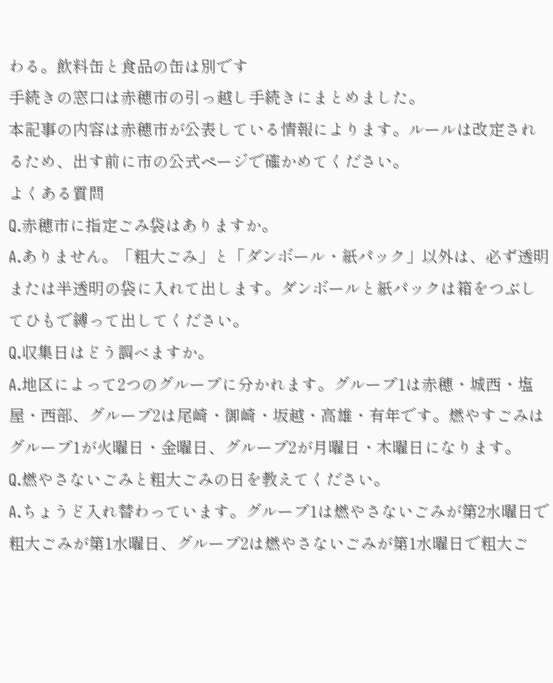わる。飲料缶と食品の缶は別です
手続きの窓口は赤穂市の引っ越し手続きにまとめました。
本記事の内容は赤穂市が公表している情報によります。ルールは改定されるため、出す前に市の公式ページで確かめてください。
よくある質問
Q.赤穂市に指定ごみ袋はありますか。
A.ありません。「粗大ごみ」と「ダンボール・紙パック」以外は、必ず透明または半透明の袋に入れて出します。ダンボールと紙パックは箱をつぶしてひもで縛って出してください。
Q.収集日はどう調べますか。
A.地区によって2つのグループに分かれます。グループ1は赤穂・城西・塩屋・西部、グループ2は尾崎・御崎・坂越・高雄・有年です。燃やすごみはグループ1が火曜日・金曜日、グループ2が月曜日・木曜日になります。
Q.燃やさないごみと粗大ごみの日を教えてください。
A.ちょうど入れ替わっています。グループ1は燃やさないごみが第2水曜日で粗大ごみが第1水曜日、グループ2は燃やさないごみが第1水曜日で粗大ご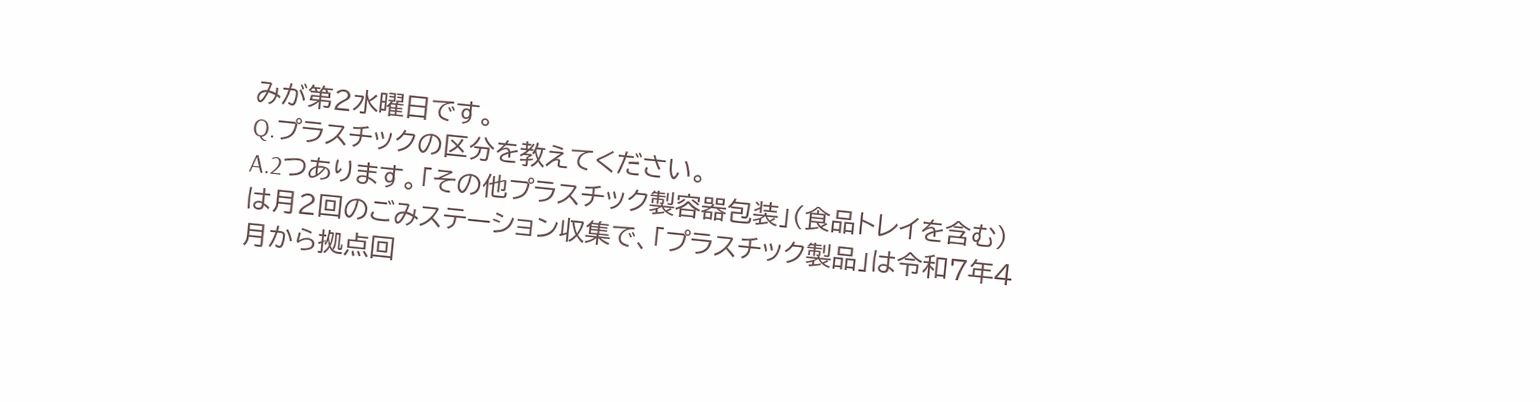みが第2水曜日です。
Q.プラスチックの区分を教えてください。
A.2つあります。「その他プラスチック製容器包装」(食品トレイを含む)は月2回のごみステーション収集で、「プラスチック製品」は令和7年4月から拠点回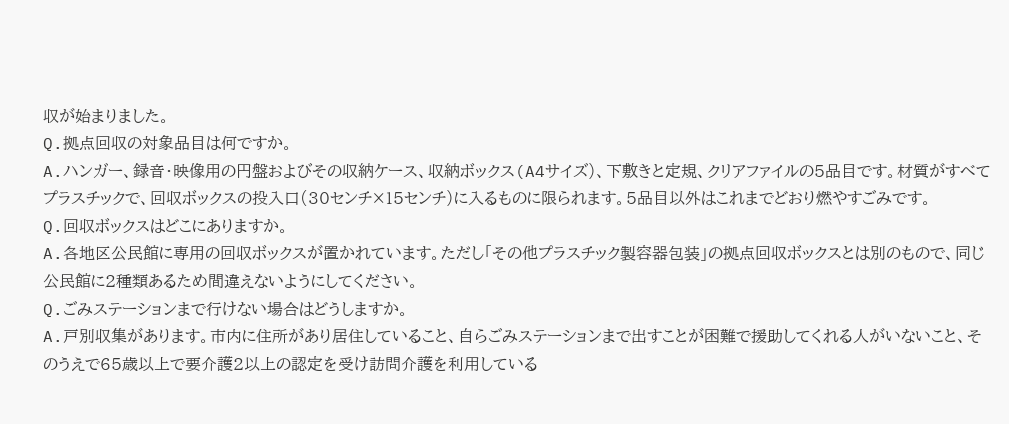収が始まりました。
Q.拠点回収の対象品目は何ですか。
A.ハンガー、録音・映像用の円盤およびその収納ケース、収納ボックス(A4サイズ)、下敷きと定規、クリアファイルの5品目です。材質がすべてプラスチックで、回収ボックスの投入口(30センチ×15センチ)に入るものに限られます。5品目以外はこれまでどおり燃やすごみです。
Q.回収ボックスはどこにありますか。
A.各地区公民館に専用の回収ボックスが置かれています。ただし「その他プラスチック製容器包装」の拠点回収ボックスとは別のもので、同じ公民館に2種類あるため間違えないようにしてください。
Q.ごみステーションまで行けない場合はどうしますか。
A.戸別収集があります。市内に住所があり居住していること、自らごみステーションまで出すことが困難で援助してくれる人がいないこと、そのうえで65歳以上で要介護2以上の認定を受け訪問介護を利用している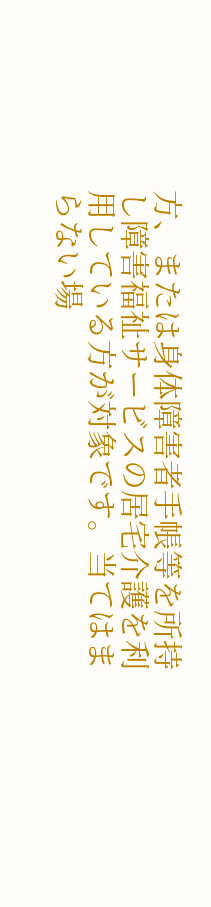方、または身体障害者手帳等を所持し障害福祉サービスの居宅介護を利用している方が対象です。当てはまらない場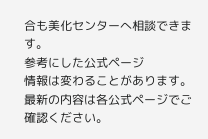合も美化センターへ相談できます。
参考にした公式ページ
情報は変わることがあります。最新の内容は各公式ページでご確認ください。